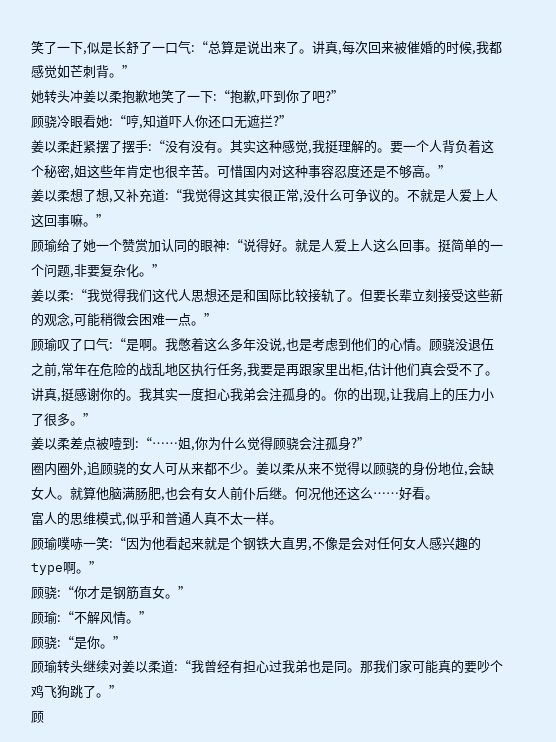笑了一下,似是长舒了一口气:“总算是说出来了。讲真,每次回来被催婚的时候,我都感觉如芒刺背。”
她转头冲姜以柔抱歉地笑了一下:“抱歉,吓到你了吧?”
顾骁冷眼看她:“哼,知道吓人你还口无遮拦?”
姜以柔赶紧摆了摆手:“没有没有。其实这种感觉,我挺理解的。要一个人背负着这个秘密,姐这些年肯定也很辛苦。可惜国内对这种事容忍度还是不够高。”
姜以柔想了想,又补充道:“我觉得这其实很正常,没什么可争议的。不就是人爱上人这回事嘛。”
顾瑜给了她一个赞赏加认同的眼神:“说得好。就是人爱上人这么回事。挺简单的一个问题,非要复杂化。”
姜以柔:“我觉得我们这代人思想还是和国际比较接轨了。但要长辈立刻接受这些新的观念,可能稍微会困难一点。”
顾瑜叹了口气:“是啊。我憋着这么多年没说,也是考虑到他们的心情。顾骁没退伍之前,常年在危险的战乱地区执行任务,我要是再跟家里出柜,估计他们真会受不了。讲真,挺感谢你的。我其实一度担心我弟会注孤身的。你的出现,让我肩上的压力小了很多。”
姜以柔差点被噎到:“……姐,你为什么觉得顾骁会注孤身?”
圈内圈外,追顾骁的女人可从来都不少。姜以柔从来不觉得以顾骁的身份地位,会缺女人。就算他脑满肠肥,也会有女人前仆后继。何况他还这么……好看。
富人的思维模式,似乎和普通人真不太一样。
顾瑜噗哧一笑:“因为他看起来就是个钢铁大直男,不像是会对任何女人感兴趣的type啊。”
顾骁:“你才是钢筋直女。”
顾瑜:“不解风情。”
顾骁:“是你。”
顾瑜转头继续对姜以柔道:“我曾经有担心过我弟也是同。那我们家可能真的要吵个鸡飞狗跳了。”
顾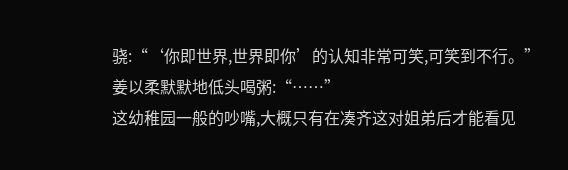骁:“‘你即世界,世界即你’的认知非常可笑,可笑到不行。”
姜以柔默默地低头喝粥:“……”
这幼稚园一般的吵嘴,大概只有在凑齐这对姐弟后才能看见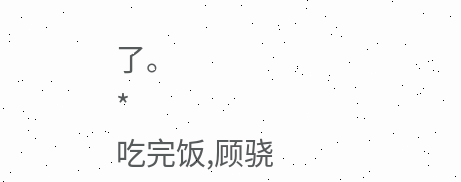了。
*
吃完饭,顾骁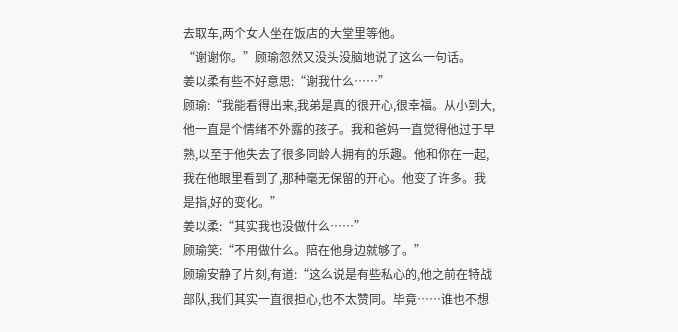去取车,两个女人坐在饭店的大堂里等他。
“谢谢你。”顾瑜忽然又没头没脑地说了这么一句话。
姜以柔有些不好意思:“谢我什么……”
顾瑜:“我能看得出来,我弟是真的很开心,很幸福。从小到大,他一直是个情绪不外露的孩子。我和爸妈一直觉得他过于早熟,以至于他失去了很多同龄人拥有的乐趣。他和你在一起,我在他眼里看到了,那种毫无保留的开心。他变了许多。我是指,好的变化。”
姜以柔:“其实我也没做什么……”
顾瑜笑:“不用做什么。陪在他身边就够了。”
顾瑜安静了片刻,有道:“这么说是有些私心的,他之前在特战部队,我们其实一直很担心,也不太赞同。毕竟……谁也不想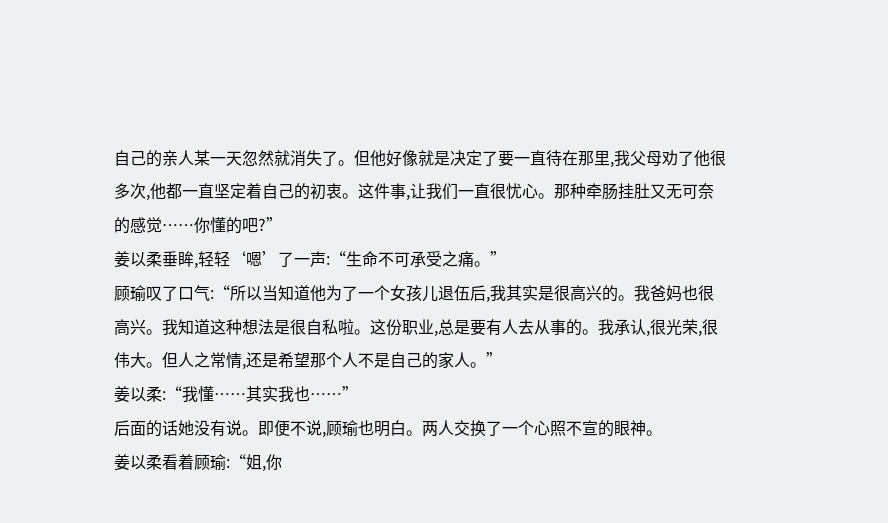自己的亲人某一天忽然就消失了。但他好像就是决定了要一直待在那里,我父母劝了他很多次,他都一直坚定着自己的初衷。这件事,让我们一直很忧心。那种牵肠挂肚又无可奈的感觉……你懂的吧?”
姜以柔垂眸,轻轻‘嗯’了一声:“生命不可承受之痛。”
顾瑜叹了口气:“所以当知道他为了一个女孩儿退伍后,我其实是很高兴的。我爸妈也很高兴。我知道这种想法是很自私啦。这份职业,总是要有人去从事的。我承认,很光荣,很伟大。但人之常情,还是希望那个人不是自己的家人。”
姜以柔:“我懂……其实我也……”
后面的话她没有说。即便不说,顾瑜也明白。两人交换了一个心照不宣的眼神。
姜以柔看着顾瑜:“姐,你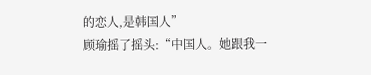的恋人,是韩国人”
顾瑜摇了摇头:“中国人。她跟我一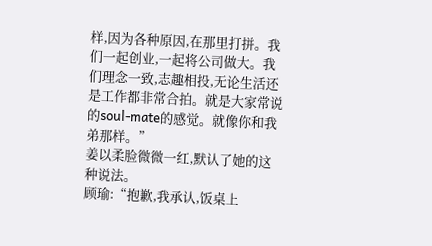样,因为各种原因,在那里打拼。我们一起创业,一起将公司做大。我们理念一致,志趣相投,无论生活还是工作都非常合拍。就是大家常说的soul-mate的感觉。就像你和我弟那样。”
姜以柔脸微微一红,默认了她的这种说法。
顾瑜:“抱歉,我承认,饭桌上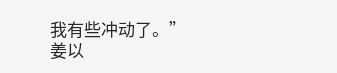我有些冲动了。”
姜以